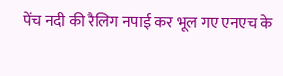पेंच नदी की रैलिग नपाई कर भूल गए एनएच के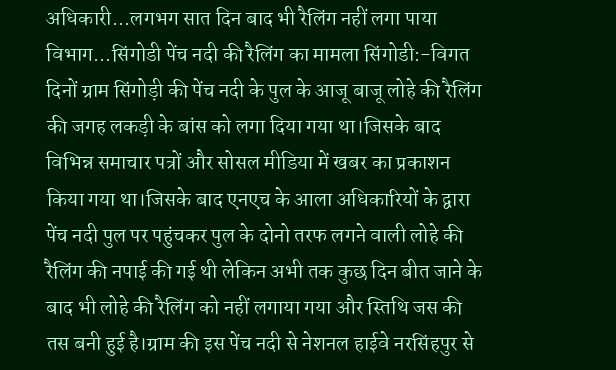अधिकारी...लगभग सात दिन बाद भी रैलिंग नहीं लगा पाया विभाग...सिंगोडी पेंच नदी की रैलिंग का मामला सिंगोडी:-विगत दिनों ग्राम सिंगोड़ी की पेंच नदी के पुल के आजू बाजू लोहे की रैलिंग की जगह लकड़ी के बांस को लगा दिया गया था।जिसके बाद विभिन्न समाचार पत्रों और सोसल मीडिया में खबर का प्रकाशन किया गया था।जिसके बाद एनएच के आला अधिकारियों के द्वारा पेंच नदी पुल पर पहुंचकर पुल के दोनो तरफ लगने वाली लोहे की रैलिंग की नपाई की गई थी लेकिन अभी तक कुछ दिन बीत जाने के बाद भी लोहे की रैलिंग को नहीं लगाया गया और स्तिथि जस की तस बनी हुई है।ग्राम की इस पेंच नदी से नेशनल हाईवे नरसिंहपुर से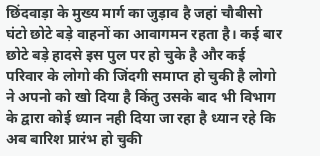छिंदवाड़ा के मुख्य मार्ग का जुड़ाव है जहां चौबीसो घंटो छोटे बड़े वाहनों का आवागमन रहता है। कई बार छोटे बड़े हादसे इस पुल पर हो चुके है और कई परिवार के लोगो की जिंदगी समाप्त हो चुकी है लोगो ने अपनो को खो दिया है किंतु उसके बाद भी विभाग के द्वारा कोई ध्यान नही दिया जा रहा है ध्यान रहे कि अब बारिश प्रारंभ हो चुकी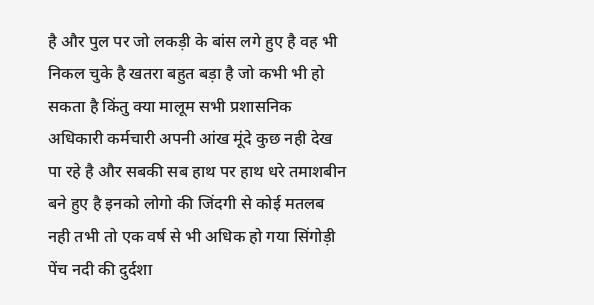है और पुल पर जो लकड़ी के बांस लगे हुए है वह भी निकल चुके है खतरा बहुत बड़ा है जो कभी भी हो सकता है किंतु क्या मालूम सभी प्रशासनिक अधिकारी कर्मचारी अपनी आंख मूंदे कुछ नही देख पा रहे है और सबकी सब हाथ पर हाथ धरे तमाशबीन बने हुए है इनको लोगो की जिंदगी से कोई मतलब नही तभी तो एक वर्ष से भी अधिक हो गया सिंगोड़ी पेंच नदी की दुर्दशा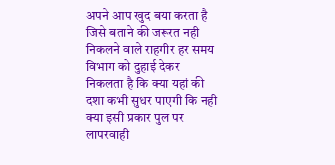अपने आप खुद बया करता है जिसे बताने की जरूरत नही निकलने वाले राहगीर हर समय विभाग को दुहाई देकर निकलता है कि क्या यहां की दशा कभी सुधर पाएगी कि नही क्या इसी प्रकार पुल पर लापरवाही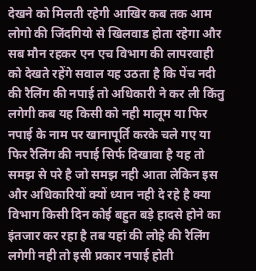देखने को मिलती रहेगी आखिर कब तक आम लोगो की जिंदगियो से खिलवाड होता रहेगा और सब मौन रहकर एन एच विभाग की लापरवाही को देखते रहेंगे सवाल यह उठता है कि पेंच नदी की रैलिंग की नपाई तो अधिकारी ने कर ली किंतु लगेगी कब यह किसी को नही मालूम या फिर नपाई के नाम पर खानापूर्ति करके चले गए या फिर रैलिंग की नपाई सिर्फ दिखावा है यह तो समझ से परे है जो समझ नही आता लेकिन इस और अधिकारियों क्यों ध्यान नही दे रहे है क्या विभाग किसी दिन कोई बहुत बड़े हादसे होने का इंतजार कर रहा है तब यहां की लोहे की रैलिंग लगेगी नही तो इसी प्रकार नपाई होती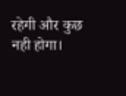रहेगी और कुछ नही होगा।